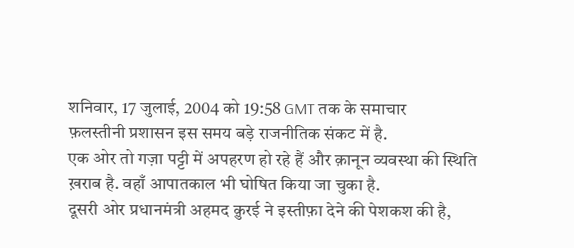शनिवार, 17 जुलाई, 2004 को 19:58 GMT तक के समाचार
फ़लस्तीनी प्रशासन इस समय बड़े राजनीतिक संकट में है.
एक ओर तो गज़ा पट्टी में अपहरण हो रहे हैं और क़ानून व्यवस्था की स्थिति ख़राब है. वहाँ आपातकाल भी घोषित किया जा चुका है.
दूसरी ओर प्रधानमंत्री अहमद क़ुरई ने इस्तीफ़ा देने की पेशकश की है,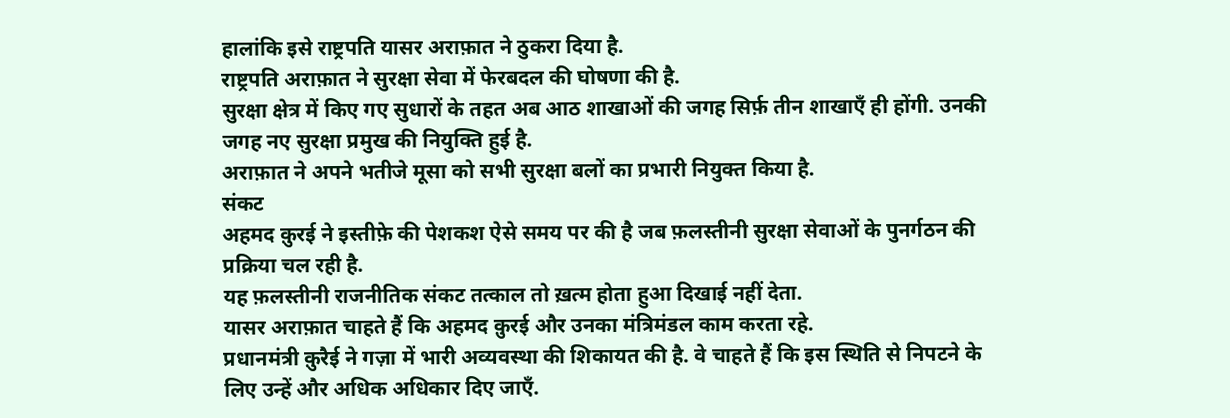हालांकि इसे राष्ट्रपति यासर अराफ़ात ने ठुकरा दिया है.
राष्ट्रपति अराफ़ात ने सुरक्षा सेवा में फेरबदल की घोषणा की है.
सुरक्षा क्षेत्र में किए गए सुधारों के तहत अब आठ शाखाओं की जगह सिर्फ़ तीन शाखाएँ ही होंगी. उनकी जगह नए सुरक्षा प्रमुख की नियुक्ति हुई है.
अराफ़ात ने अपने भतीजे मूसा को सभी सुरक्षा बलों का प्रभारी नियुक्त किया है.
संकट
अहमद क़ुरई ने इस्तीफ़े की पेशकश ऐसे समय पर की है जब फ़लस्तीनी सुरक्षा सेवाओं के पुनर्गठन की प्रक्रिया चल रही है.
यह फ़लस्तीनी राजनीतिक संकट तत्काल तो ख़त्म होता हुआ दिखाई नहीं देता.
यासर अराफ़ात चाहते हैं कि अहमद क़ुरई और उनका मंत्रिमंडल काम करता रहे.
प्रधानमंत्री क़ुरैई ने गज़ा में भारी अव्यवस्था की शिकायत की है. वे चाहते हैं कि इस स्थिति से निपटने के लिए उन्हें और अधिक अधिकार दिए जाएँ.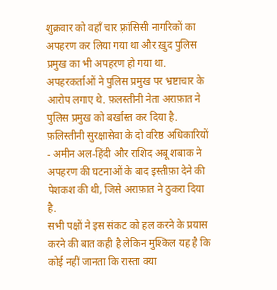शुक्रवार को वहाँ चार फ़्रांसिसी नागरिकों का अपहरण कर लिया गया था और ख़ुद पुलिस प्रमुख का भी अपहरण हो गया था.
अपहरकर्ताओं ने पुलिस प्रमुख पर भ्रष्टाचार के आरोप लगाए थे. फ़लस्तीनी नेता अराफ़ात ने पुलिस प्रमुख को बर्खास्त कर दिया है.
फ़लिस्तीनी सुरक्षासेवा के दो वरिष्ठ अधिकारियों - अमीन अल-हिंदी और राशिद अबू शबाक ने अपहरण की घटनाओं के बाद इस्तीफ़ा देने की पेशकश की थी, जिसे अराफ़ात ने ठुकरा दिया है.
सभी पक्षों ने इस संकट को हल करने के प्रयास करने की बात कही है लेकिन मुश्किल यह है कि कोई नहीं जानता कि रास्ता क्या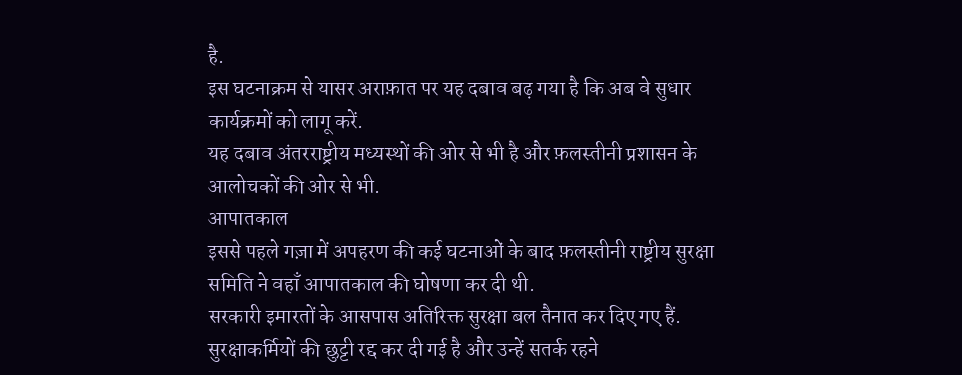है.
इस घटनाक्रम से यासर अराफ़ात पर यह दबाव बढ़ गया है कि अब वे सुधार कार्यक्रमों को लागू करें.
यह दबाव अंतरराष्ट्रीय मध्यस्थों की ओर से भी है और फ़लस्तीनी प्रशासन के आलोचकों की ओर से भी.
आपातकाल
इससे पहले गज़ा में अपहरण की कई घटनाओं के बाद फ़लस्तीनी राष्ट्रीय सुरक्षा समिति ने वहाँ आपातकाल की घोषणा कर दी थी.
सरकारी इमारतों के आसपास अतिरिक्त सुरक्षा बल तैनात कर दिए गए हैं.
सुरक्षाकर्मियों की छुट्टी रद्द कर दी गई है और उन्हें सतर्क रहने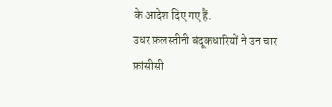के आदेश दिए गए हैं.
उधर फ़लस्तीनी बंदूकधारियों ने उन चार फ़ांसीसी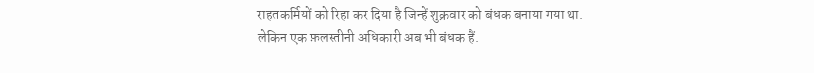राहतकर्मियों को रिहा कर दिया है जिन्हें शुक्रवार को बंधक बनाया गया था.
लेकिन एक फ़लस्तीनी अधिकारी अब भी बंधक हैं.